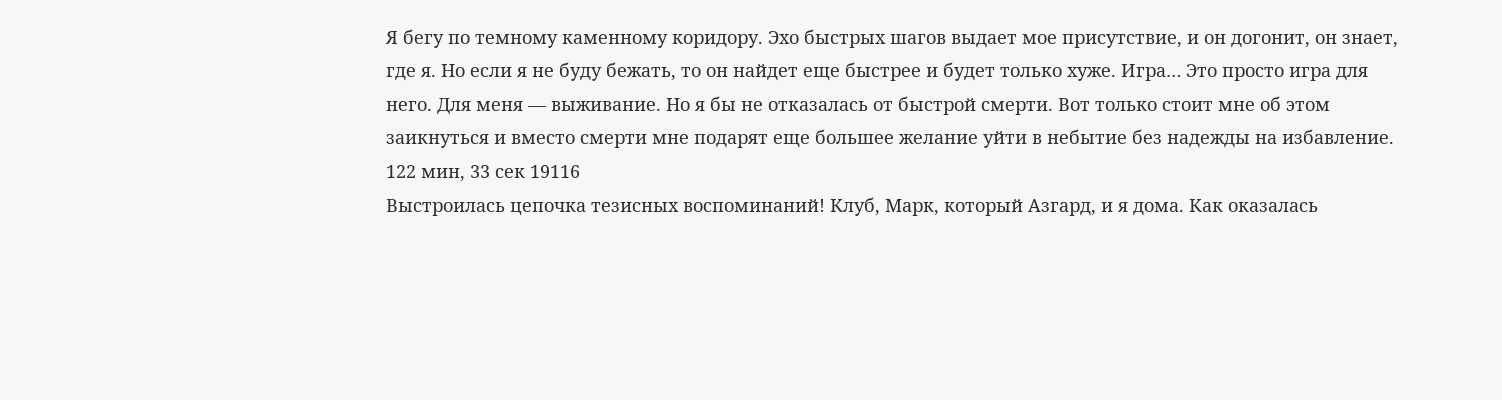Я бегу по темному каменному коридору. Эхо быстрых шагов выдает мое присутствие, и он догонит, он знает, где я. Но если я не буду бежать, то он найдет еще быстрее и будет только хуже. Игра… Это просто игра для него. Для меня — выживание. Но я бы не отказалась от быстрой смерти. Вот только стоит мне об этом заикнуться и вместо смерти мне подарят еще большее желание уйти в небытие без надежды на избавление.
122 мин, 33 сек 19116
Выстроилась цепочка тезисных воспоминаний! Клуб, Марк, который Азгард, и я дома. Как оказалась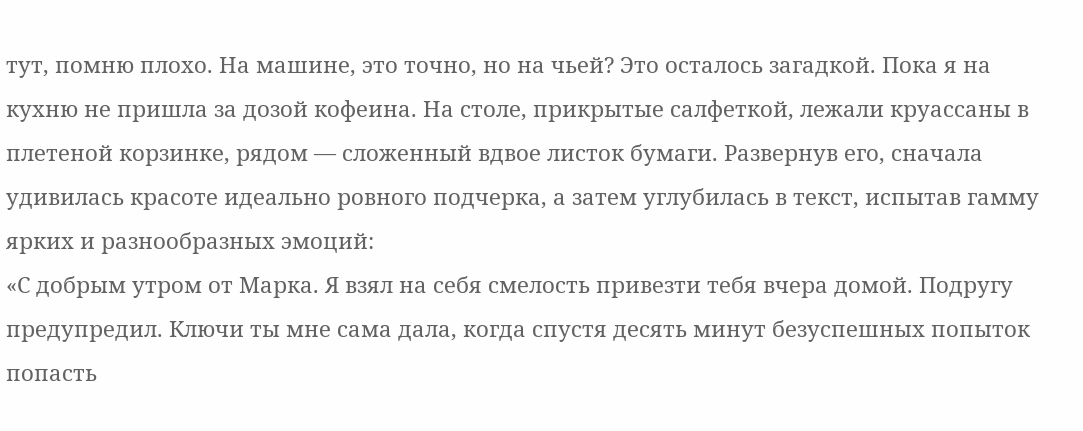тут, помню плохо. На машине, это точно, но на чьей? Это осталось загадкой. Пока я на кухню не пришла за дозой кофеина. На столе, прикрытые салфеткой, лежали круассаны в плетеной корзинке, рядом — сложенный вдвое листок бумаги. Развернув его, сначала удивилась красоте идеально ровного подчерка, а затем углубилась в текст, испытав гамму ярких и разнообразных эмоций:
«С добрым утром от Марка. Я взял на себя смелость привезти тебя вчера домой. Подругу предупредил. Ключи ты мне сама дала, когда спустя десять минут безуспешных попыток попасть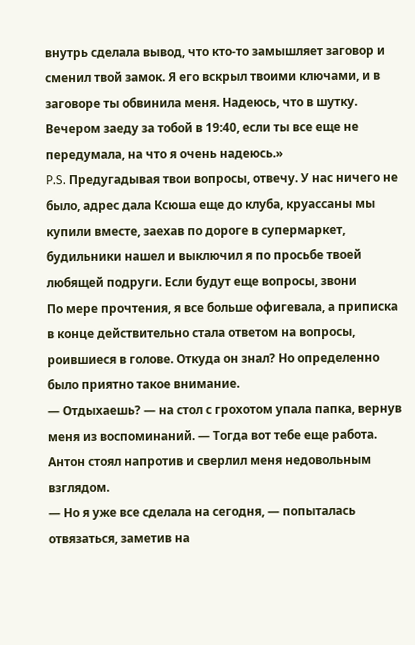внутрь сделала вывод, что кто-то замышляет заговор и сменил твой замок. Я его вскрыл твоими ключами, и в заговоре ты обвинила меня. Надеюсь, что в шутку. Вечером заеду за тобой в 19:40, если ты все еще не передумала, на что я очень надеюсь.»
P.S. Предугадывая твои вопросы, отвечу. У нас ничего не было, адрес дала Ксюша еще до клуба, круассаны мы купили вместе, заехав по дороге в супермаркет, будильники нашел и выключил я по просьбе твоей любящей подруги. Если будут еще вопросы, звони
По мере прочтения, я все больше офигевала, а приписка в конце действительно стала ответом на вопросы, роившиеся в голове. Откуда он знал? Но определенно было приятно такое внимание.
— Отдыхаешь? — на стол с грохотом упала папка, вернув меня из воспоминаний. — Тогда вот тебе еще работа.
Антон стоял напротив и сверлил меня недовольным взглядом.
— Но я уже все сделала на сегодня, — попыталась отвязаться, заметив на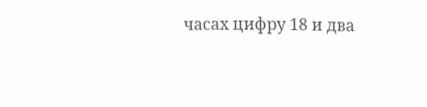часах цифру 18 и два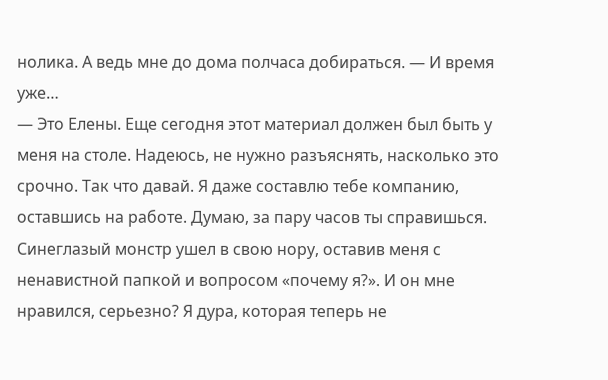нолика. А ведь мне до дома полчаса добираться. — И время уже…
— Это Елены. Еще сегодня этот материал должен был быть у меня на столе. Надеюсь, не нужно разъяснять, насколько это срочно. Так что давай. Я даже составлю тебе компанию, оставшись на работе. Думаю, за пару часов ты справишься.
Синеглазый монстр ушел в свою нору, оставив меня с ненавистной папкой и вопросом «почему я?». И он мне нравился, серьезно? Я дура, которая теперь не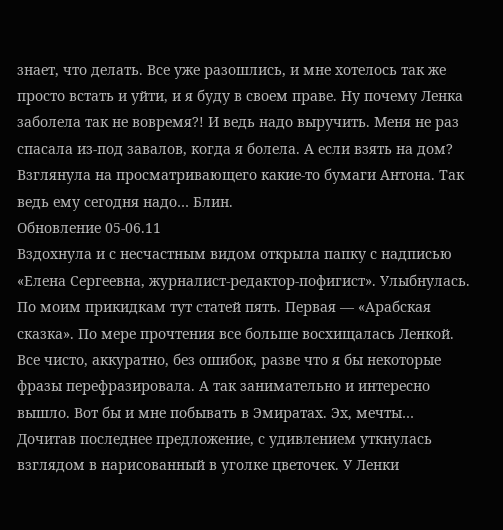знает, что делать. Все уже разошлись, и мне хотелось так же просто встать и уйти, и я буду в своем праве. Ну почему Ленка заболела так не вовремя?! И ведь надо выручить. Меня не раз спасала из-под завалов, когда я болела. А если взять на дом? Взглянула на просматривающего какие-то бумаги Антона. Так ведь ему сегодня надо… Блин.
Обновление 05-06.11
Вздохнула и с несчастным видом открыла папку с надписью «Елена Сергеевна, журналист-редактор-пофигист». Улыбнулась. По моим прикидкам тут статей пять. Первая — «Арабская сказка». По мере прочтения все больше восхищалась Ленкой. Все чисто, аккуратно, без ошибок, разве что я бы некоторые фразы перефразировала. А так занимательно и интересно вышло. Вот бы и мне побывать в Эмиратах. Эх, мечты…
Дочитав последнее предложение, с удивлением уткнулась взглядом в нарисованный в уголке цветочек. У Ленки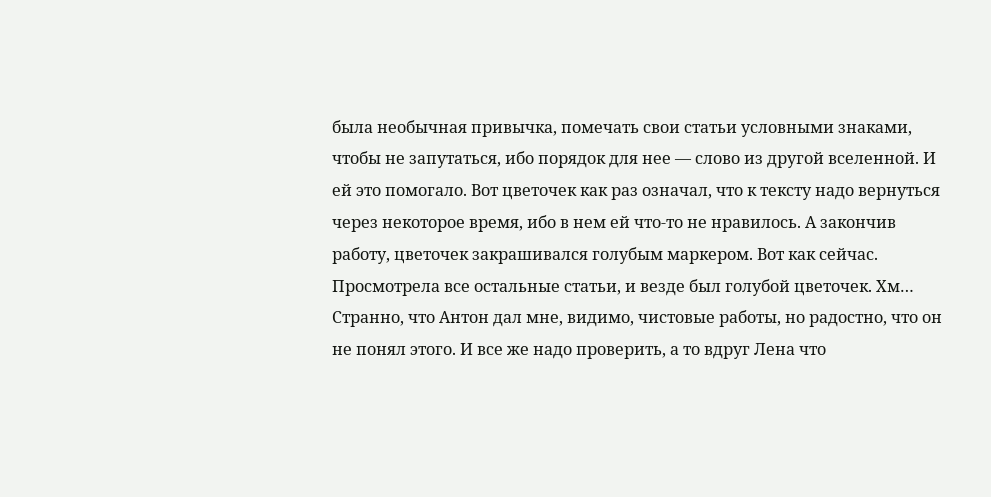была необычная привычка, помечать свои статьи условными знаками, чтобы не запутаться, ибо порядок для нее — слово из другой вселенной. И ей это помогало. Вот цветочек как раз означал, что к тексту надо вернуться через некоторое время, ибо в нем ей что-то не нравилось. А закончив работу, цветочек закрашивался голубым маркером. Вот как сейчас.
Просмотрела все остальные статьи, и везде был голубой цветочек. Хм… Странно, что Антон дал мне, видимо, чистовые работы, но радостно, что он не понял этого. И все же надо проверить, а то вдруг Лена что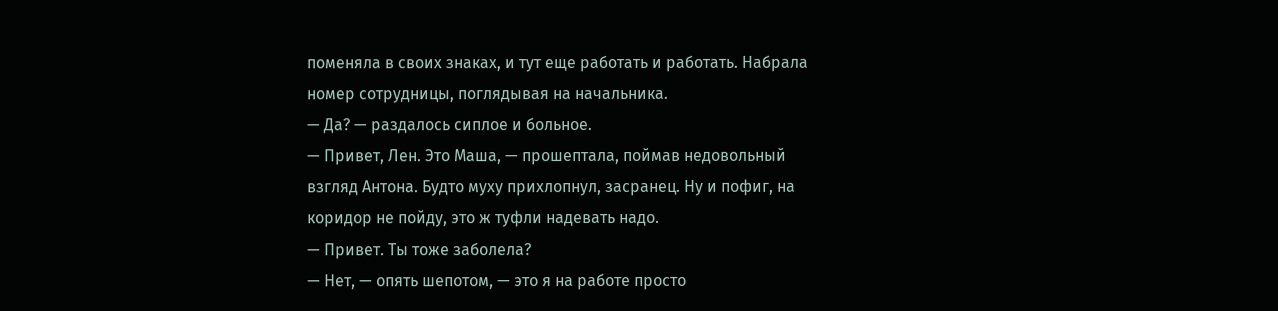поменяла в своих знаках, и тут еще работать и работать. Набрала номер сотрудницы, поглядывая на начальника.
— Да? — раздалось сиплое и больное.
— Привет, Лен. Это Маша, — прошептала, поймав недовольный взгляд Антона. Будто муху прихлопнул, засранец. Ну и пофиг, на коридор не пойду, это ж туфли надевать надо.
— Привет. Ты тоже заболела?
— Нет, — опять шепотом, — это я на работе просто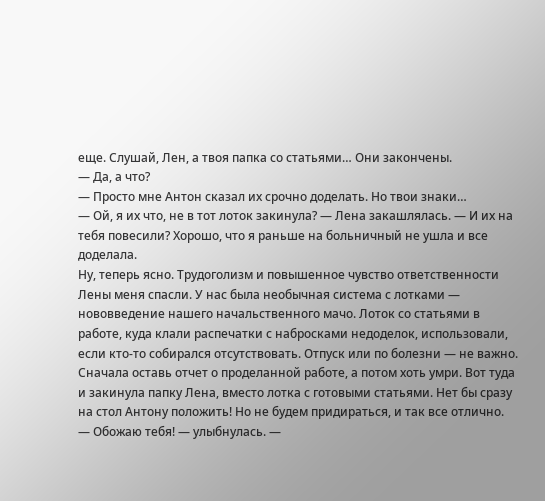еще. Слушай, Лен, а твоя папка со статьями… Они закончены.
— Да, а что?
— Просто мне Антон сказал их срочно доделать. Но твои знаки…
— Ой, я их что, не в тот лоток закинула? — Лена закашлялась. — И их на тебя повесили? Хорошо, что я раньше на больничный не ушла и все доделала.
Ну, теперь ясно. Трудоголизм и повышенное чувство ответственности Лены меня спасли. У нас была необычная система с лотками — нововведение нашего начальственного мачо. Лоток со статьями в работе, куда клали распечатки с набросками недоделок, использовали, если кто-то собирался отсутствовать. Отпуск или по болезни — не важно. Сначала оставь отчет о проделанной работе, а потом хоть умри. Вот туда и закинула папку Лена, вместо лотка с готовыми статьями. Нет бы сразу на стол Антону положить! Но не будем придираться, и так все отлично.
— Обожаю тебя! — улыбнулась. —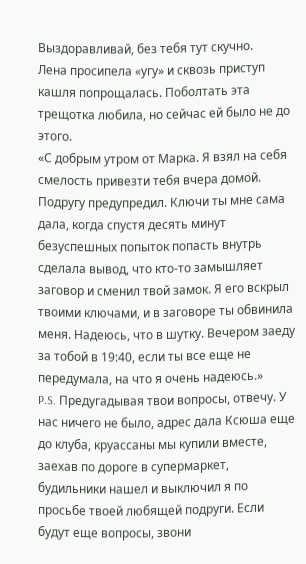Выздоравливай, без тебя тут скучно.
Лена просипела «угу» и сквозь приступ кашля попрощалась. Поболтать эта трещотка любила, но сейчас ей было не до этого.
«С добрым утром от Марка. Я взял на себя смелость привезти тебя вчера домой. Подругу предупредил. Ключи ты мне сама дала, когда спустя десять минут безуспешных попыток попасть внутрь сделала вывод, что кто-то замышляет заговор и сменил твой замок. Я его вскрыл твоими ключами, и в заговоре ты обвинила меня. Надеюсь, что в шутку. Вечером заеду за тобой в 19:40, если ты все еще не передумала, на что я очень надеюсь.»
P.S. Предугадывая твои вопросы, отвечу. У нас ничего не было, адрес дала Ксюша еще до клуба, круассаны мы купили вместе, заехав по дороге в супермаркет, будильники нашел и выключил я по просьбе твоей любящей подруги. Если будут еще вопросы, звони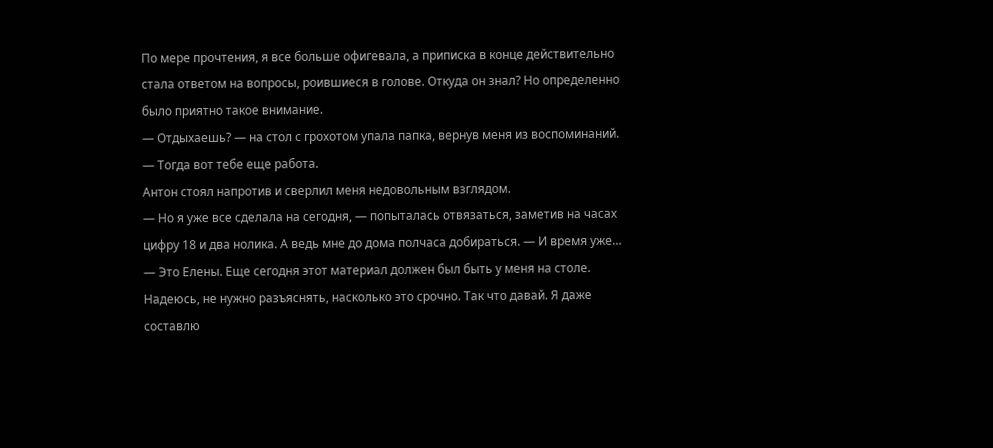По мере прочтения, я все больше офигевала, а приписка в конце действительно стала ответом на вопросы, роившиеся в голове. Откуда он знал? Но определенно было приятно такое внимание.
— Отдыхаешь? — на стол с грохотом упала папка, вернув меня из воспоминаний. — Тогда вот тебе еще работа.
Антон стоял напротив и сверлил меня недовольным взглядом.
— Но я уже все сделала на сегодня, — попыталась отвязаться, заметив на часах цифру 18 и два нолика. А ведь мне до дома полчаса добираться. — И время уже…
— Это Елены. Еще сегодня этот материал должен был быть у меня на столе. Надеюсь, не нужно разъяснять, насколько это срочно. Так что давай. Я даже составлю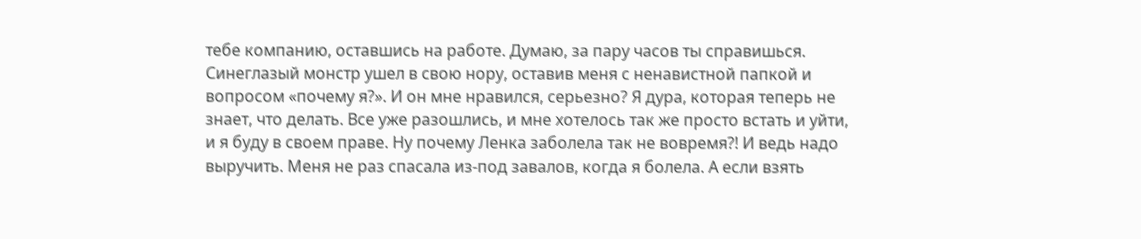тебе компанию, оставшись на работе. Думаю, за пару часов ты справишься.
Синеглазый монстр ушел в свою нору, оставив меня с ненавистной папкой и вопросом «почему я?». И он мне нравился, серьезно? Я дура, которая теперь не знает, что делать. Все уже разошлись, и мне хотелось так же просто встать и уйти, и я буду в своем праве. Ну почему Ленка заболела так не вовремя?! И ведь надо выручить. Меня не раз спасала из-под завалов, когда я болела. А если взять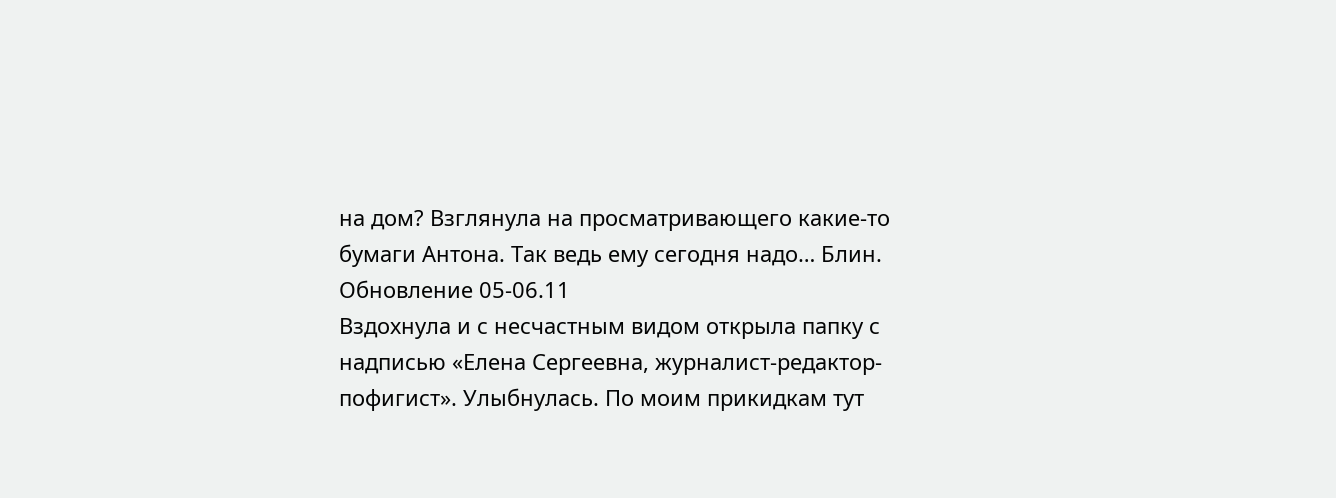на дом? Взглянула на просматривающего какие-то бумаги Антона. Так ведь ему сегодня надо… Блин.
Обновление 05-06.11
Вздохнула и с несчастным видом открыла папку с надписью «Елена Сергеевна, журналист-редактор-пофигист». Улыбнулась. По моим прикидкам тут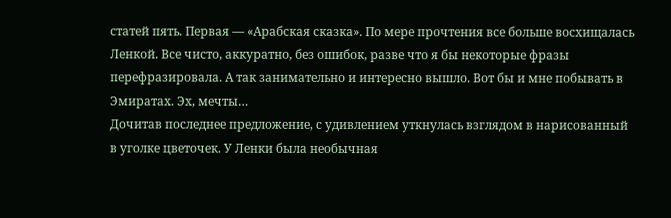статей пять. Первая — «Арабская сказка». По мере прочтения все больше восхищалась Ленкой. Все чисто, аккуратно, без ошибок, разве что я бы некоторые фразы перефразировала. А так занимательно и интересно вышло. Вот бы и мне побывать в Эмиратах. Эх, мечты…
Дочитав последнее предложение, с удивлением уткнулась взглядом в нарисованный в уголке цветочек. У Ленки была необычная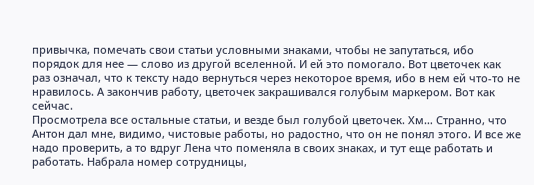привычка, помечать свои статьи условными знаками, чтобы не запутаться, ибо порядок для нее — слово из другой вселенной. И ей это помогало. Вот цветочек как раз означал, что к тексту надо вернуться через некоторое время, ибо в нем ей что-то не нравилось. А закончив работу, цветочек закрашивался голубым маркером. Вот как сейчас.
Просмотрела все остальные статьи, и везде был голубой цветочек. Хм… Странно, что Антон дал мне, видимо, чистовые работы, но радостно, что он не понял этого. И все же надо проверить, а то вдруг Лена что поменяла в своих знаках, и тут еще работать и работать. Набрала номер сотрудницы,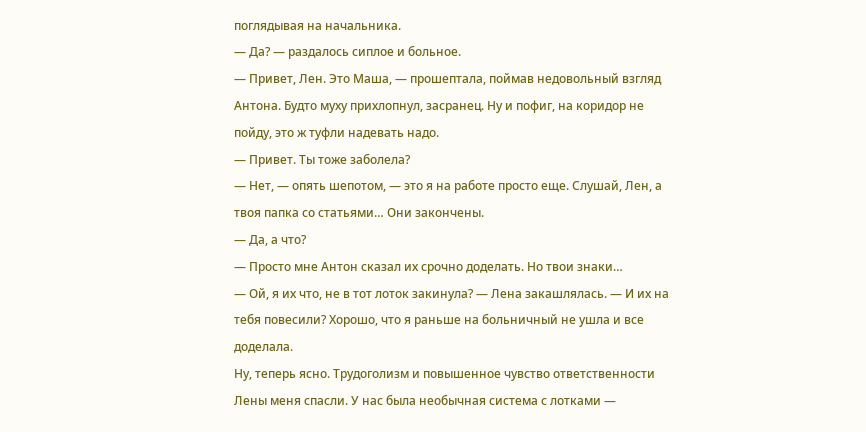поглядывая на начальника.
— Да? — раздалось сиплое и больное.
— Привет, Лен. Это Маша, — прошептала, поймав недовольный взгляд Антона. Будто муху прихлопнул, засранец. Ну и пофиг, на коридор не пойду, это ж туфли надевать надо.
— Привет. Ты тоже заболела?
— Нет, — опять шепотом, — это я на работе просто еще. Слушай, Лен, а твоя папка со статьями… Они закончены.
— Да, а что?
— Просто мне Антон сказал их срочно доделать. Но твои знаки…
— Ой, я их что, не в тот лоток закинула? — Лена закашлялась. — И их на тебя повесили? Хорошо, что я раньше на больничный не ушла и все доделала.
Ну, теперь ясно. Трудоголизм и повышенное чувство ответственности Лены меня спасли. У нас была необычная система с лотками —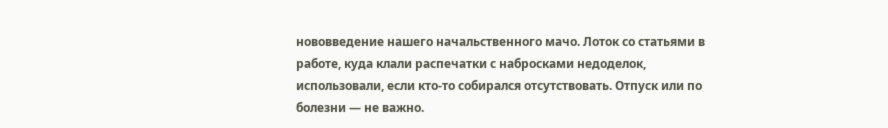нововведение нашего начальственного мачо. Лоток со статьями в работе, куда клали распечатки с набросками недоделок, использовали, если кто-то собирался отсутствовать. Отпуск или по болезни — не важно.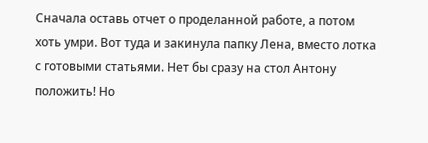Сначала оставь отчет о проделанной работе, а потом хоть умри. Вот туда и закинула папку Лена, вместо лотка с готовыми статьями. Нет бы сразу на стол Антону положить! Но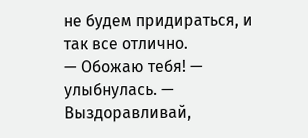не будем придираться, и так все отлично.
— Обожаю тебя! — улыбнулась. — Выздоравливай,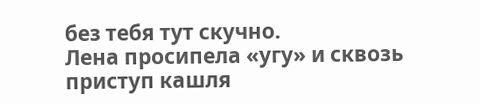без тебя тут скучно.
Лена просипела «угу» и сквозь приступ кашля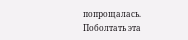попрощалась. Поболтать эта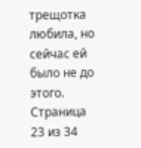трещотка любила, но сейчас ей было не до этого.
Страница 23 из 34